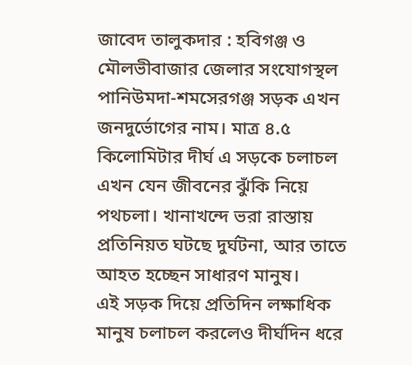জাবেদ তালুকদার : হবিগঞ্জ ও মৌলভীবাজার জেলার সংযোগস্থল পানিউমদা-শমসেরগঞ্জ সড়ক এখন জনদুর্ভোগের নাম। মাত্র ৪.৫ কিলোমিটার দীর্ঘ এ সড়কে চলাচল এখন যেন জীবনের ঝুঁকি নিয়ে পথচলা। খানাখন্দে ভরা রাস্তায় প্রতিনিয়ত ঘটছে দুর্ঘটনা, আর তাতে আহত হচ্ছেন সাধারণ মানুষ।
এই সড়ক দিয়ে প্রতিদিন লক্ষাধিক মানুষ চলাচল করলেও দীর্ঘদিন ধরে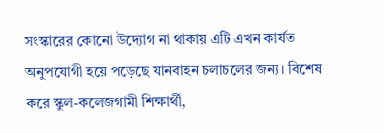সংস্কারের কোনো উদ্যোগ না থাকায় এটি এখন কার্যত অনুপযোগী হয়ে পড়েছে যানবাহন চলাচলের জন্য। বিশেষ করে স্কুল-কলেজগামী শিক্ষার্থী,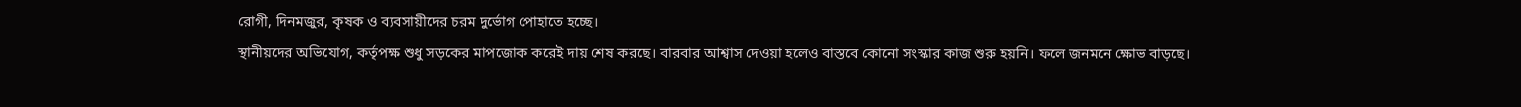রোগী, দিনমজুর, কৃষক ও ব্যবসায়ীদের চরম দুর্ভোগ পোহাতে হচ্ছে।
স্থানীয়দের অভিযোগ, কর্তৃপক্ষ শুধু সড়কের মাপজোক করেই দায় শেষ করছে। বারবার আশ্বাস দেওয়া হলেও বাস্তবে কোনো সংস্কার কাজ শুরু হয়নি। ফলে জনমনে ক্ষোভ বাড়ছে।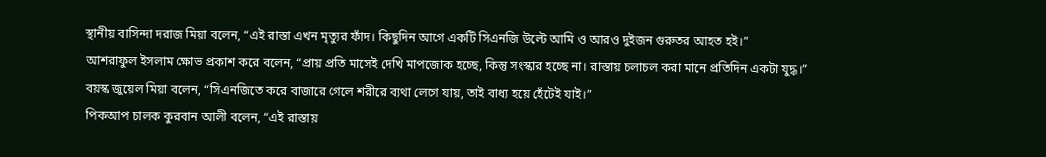স্থানীয় বাসিন্দা দরাজ মিয়া বলেন, “এই রাস্তা এখন মৃত্যুর ফাঁদ। কিছুদিন আগে একটি সিএনজি উল্টে আমি ও আরও দুইজন গুরুতর আহত হই।”
আশরাফুল ইসলাম ক্ষোভ প্রকাশ করে বলেন, “প্রায় প্রতি মাসেই দেখি মাপজোক হচ্ছে, কিন্তু সংস্কার হচ্ছে না। রাস্তায় চলাচল করা মানে প্রতিদিন একটা যুদ্ধ।”
বয়স্ক জুয়েল মিয়া বলেন, “সিএনজিতে করে বাজারে গেলে শরীরে ব্যথা লেগে যায়, তাই বাধ্য হয়ে হেঁটেই যাই।”
পিকআপ চালক কুরবান আলী বলেন, “এই রাস্তায়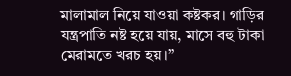মালামাল নিয়ে যাওয়া কষ্টকর। গাড়ির যন্ত্রপাতি নষ্ট হয়ে যায়, মাসে বহু টাকা মেরামতে খরচ হয়।”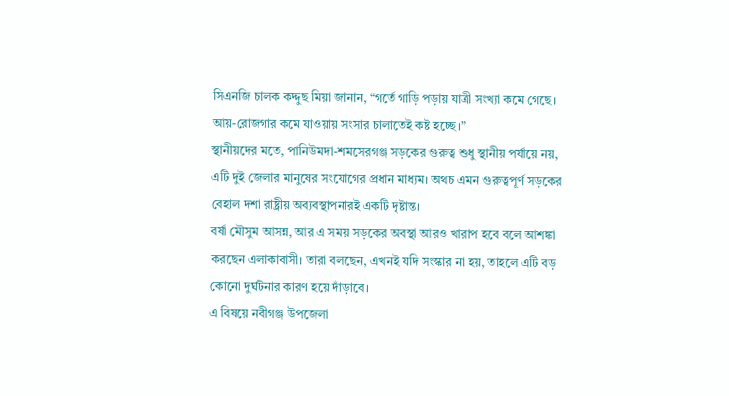সিএনজি চালক কদ্দুছ মিয়া জানান, “গর্তে গাড়ি পড়ায় যাত্রী সংখ্যা কমে গেছে। আয়-রোজগার কমে যাওয়ায় সংসার চালাতেই কষ্ট হচ্ছে।”
স্থানীয়দের মতে, পানিউমদা-শমসেরগঞ্জ সড়কের গুরুত্ব শুধু স্থানীয় পর্যায়ে নয়, এটি দুই জেলার মানুষের সংযোগের প্রধান মাধ্যম। অথচ এমন গুরুত্বপূর্ণ সড়কের বেহাল দশা রাষ্ট্রীয় অব্যবস্থাপনারই একটি দৃষ্টান্ত।
বর্ষা মৌসুম আসন্ন, আর এ সময় সড়কের অবস্থা আরও খারাপ হবে বলে আশঙ্কা করছেন এলাকাবাসী। তারা বলছেন, এখনই যদি সংস্কার না হয়, তাহলে এটি বড় কোনো দুর্ঘটনার কারণ হয়ে দাঁড়াবে।
এ বিষয়ে নবীগঞ্জ উপজেলা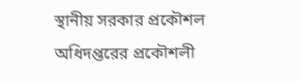স্থানীয় সরকার প্রকৌশল অধিদপ্তরের প্রকৌশলী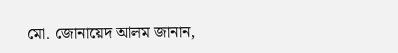মো. জোনায়েদ আলম জানান,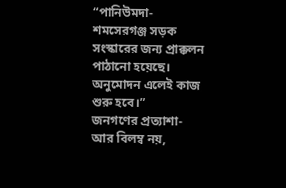“পানিউমদা-শমসেরগঞ্জ সড়ক সংস্কারের জন্য প্রাক্কলন পাঠানো হয়েছে। অনুমোদন এলেই কাজ শুরু হবে।”
জনগণের প্রত্যাশা- আর বিলম্ব নয়,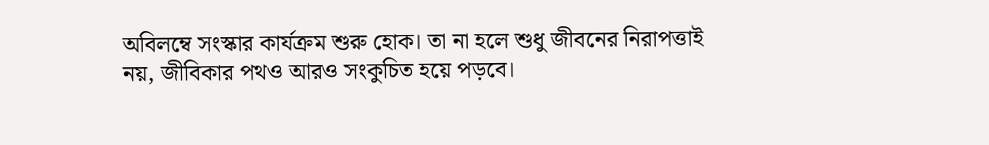অবিলম্বে সংস্কার কার্যক্রম শুরু হোক। তা না হলে শুধু জীবনের নিরাপত্তাই নয়, জীবিকার পথও আরও সংকুচিত হয়ে পড়বে।